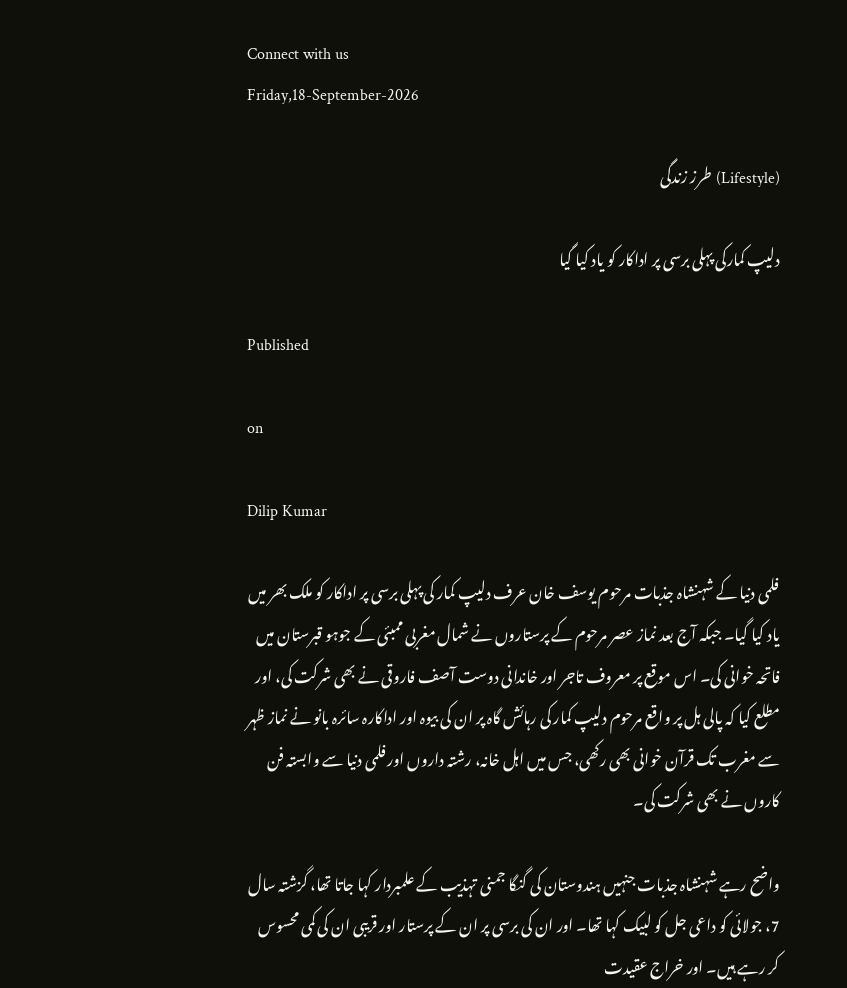Connect with us
Friday,18-September-2026

(Lifestyle) طرز زندگی

دلیپ کمارکی پہلی برسی پر اداکار کو یاد کیا گیا

Published

on

Dilip Kumar

فلمی دنیا کے شہنشاہ جذبات مرحوم یوسف خان عرف دلیپ کمار کی پہلی برسی پر اداکار کو ملک بھر میں یاد کیا گیا۔ جبکہ آج بعد نماز عصر مرحوم کے پرستاروں نے شمال مغربی ممبئی کے جوہو قبرستان میں فاتحہ خوانی کی۔ اس موقع پر معروف تاجر اور خاندانی دوست آصف فاروقی نے بھی شرکت کی، اور مطلع کیا کہ پالی ہل پر واقع مرحوم دلیپ کمار کی رہائش گاہ پر ان کی بیوہ اور اداکارہ سائرہ بانو نے نماز ظہر سے مغرب تک قرآن خوانی بھی رکھی، جس میں اہل خانہ، رشتہ داروں اور فلمی دنیا سے وابستہ فن کاروں نے بھی شرکت کی۔

واضح رہے شہنشاہ جذبات جنہیں ہندوستان کی گنگا جمنی تہذیب کے علمبردار کہا جاتا تھا، گزشتہ سال 7، جولائی کو داعی جل کو لبیک کہا تھا۔ اور ان کی برسی پر ان کے پرستار اور قریبی ان کی کمی محسوس کر رہے ہیں۔ اور خراج عقیدت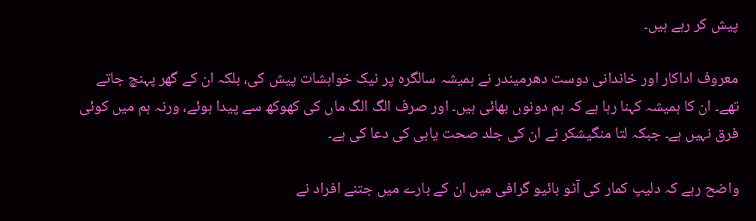پیش کر رہے ہیں۔

معروف اداکار اور خاندانی دوست دھرمیندر نے ہمیشہ سالگرہ پر نیک خواہشات پیش کی، بلکہ ان کے گھر پہنچ جاتے تھے۔ ان کا ہمیشہ کہنا رہا ہے کہ ہم دونوں بھائی ہیں۔ اور صرف الگ الگ ماں کی کھوکھ سے پیدا ہوئے، ورنہ ہم میں کوئی فرق نہیں ہے۔ جبکہ لتا منگیشکر نے ان کی جلد صحت یابی کی دعا کی ہے۔

واضح رہے کہ دلیپ کمار کی آٹو بائیو گرافی میں ان کے بارے میں جتنے افراد نے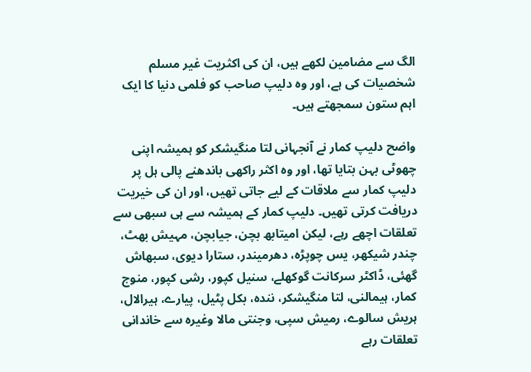الگ سے مضامین لکھے ہیں، ان کی اکثریت غیر مسلم شخصیات کی ہے، اور وہ دلیپ صاحب کو فلمی دنیا کا ایک اہم ستون سمجھتے ہیں۔

واضح دلیپ کمار نے آنجہانی لتا منگیشکر کو ہمیشہ اپنی چھوٹی بہن بتایا تھا، اور وہ اکثر راکھی باندھنے پالی ہل پر دلیپ کمار سے ملاقات کے لیے جاتی تھیں، اور ان کی خیریت دریافت کرتی تھیں۔ دلیپ کمار کے ہمیشہ سے ہی سبھی سے تعلقات اچھے رہے، لیکن امیتابھ بچن، جیابچن، مہیش بھٹ، چندر شیکھر، یس چوپڑہ، دھرمیندر، ستارا دیوی، سبھاش گھئی، ڈاکٹر سرکانت گوکھلے، سنیل کپور، رشی کپور، منوج کمار، ہیمالنی، لتا منگیشکر، نندہ، بکل پٹیل، پیارے، ہیرالال، ہریش سالوے، رمیش سپی، وجنتی مالا وغیرہ سے خاندانی تعلقات رہے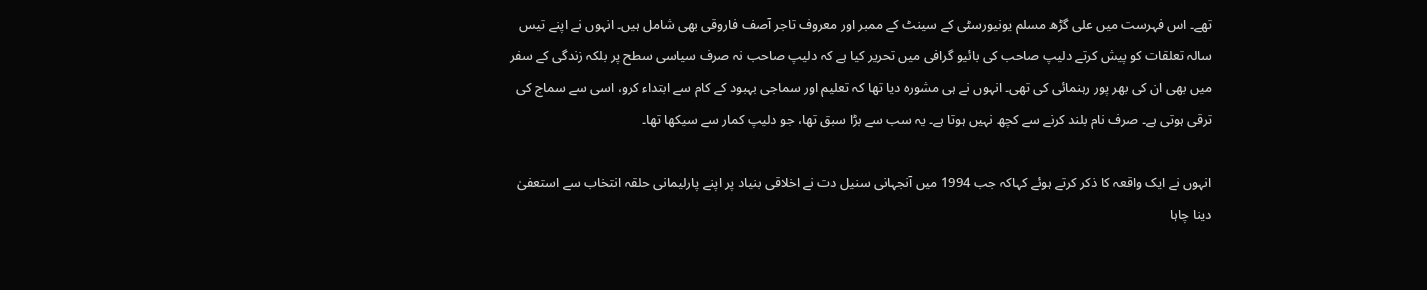تھے۔ اس فہرست میں علی گڑھ مسلم یونیورسٹی کے سینٹ کے ممبر اور معروف تاجر آصف فاروقی بھی شامل ہیں۔ انہوں نے اپنے تیس سالہ تعلقات کو پیش کرتے دلیپ صاحب کی بائیو گرافی میں تحریر کیا ہے کہ دلیپ صاحب نہ صرف سیاسی سطح پر بلکہ زندگی کے سفر میں بھی ان کی بھر پور رہنمائی کی تھی۔ انہوں نے ہی مشورہ دیا تھا کہ تعلیم اور سماجی بہبود کے کام سے ابتداء کرو، اسی سے سماج کی ترقی ہوتی ہے۔ صرف نام بلند کرنے سے کچھ نہیں ہوتا ہے۔ یہ سب سے بڑا سبق تھا، جو دلیپ کمار سے سیکھا تھا۔

انہوں نے ایک واقعہ کا ذکر کرتے ہوئے کہاکہ جب 1994 میں آنجہانی سنیل دت نے اخلاقی بنیاد پر اپنے پارلیمانی حلقہ انتخاب سے استعفیٰ دینا چاہا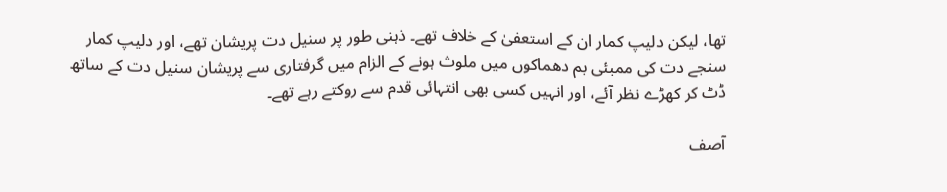تھا، لیکن دلیپ کمار ان کے استعفیٰ کے خلاف تھے۔ ذہنی طور پر سنیل دت پریشان تھے، اور دلیپ کمار سنجے دت کی ممبئی بم دھماکوں میں ملوث ہونے کے الزام میں گرفتاری سے پریشان سنیل دت کے ساتھ ڈٹ کر کھڑے نظر آئے، اور انہیں کسی بھی انتہائی قدم سے روکتے رہے تھے۔

آصف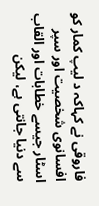فاروقی نے کہاکہ د لیپ کمار کو افسانوی شخصیت اور سپر اسٹار جیسے خطابات اور القاب سے دنیا جانتی ہے، لیکن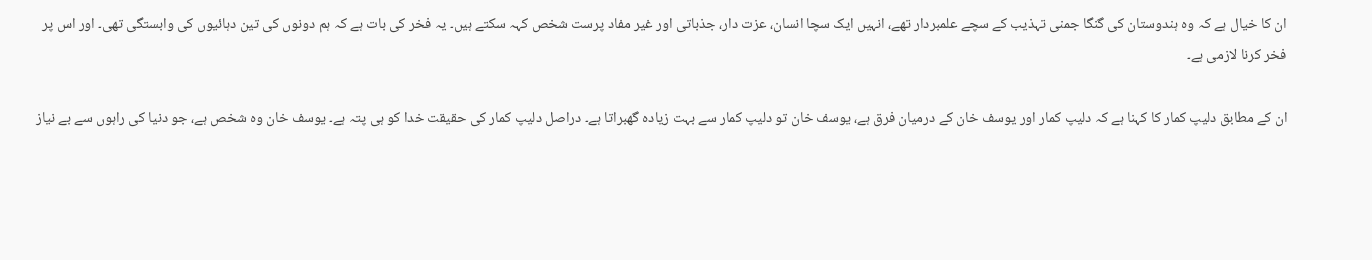ان کا خیال ہے کہ وہ ہندوستان کی گنگا جمنی تہذیب کے سچے علمبردار تھے، انہیں ایک سچا انسان، عزت دار، جذباتی اور غیر مفاد پرست شخص کہہ سکتے ہیں۔ یہ فخر کی بات ہے کہ ہم دونوں کی تین دہائیوں کی وابستگی تھی۔ اور اس پر فخر کرنا لازمی ہے۔

ان کے مطابق دلیپ کمار کا کہنا ہے کہ دلیپ کمار اور یوسف خان کے درمیان فرق ہے، یوسف خان تو دلیپ کمار سے بہت زیادہ گھبراتا ہے۔ دراصل دلیپ کمار کی حقیقت خدا کو ہی پتہ ہے۔ یوسف خان وہ شخص ہے، جو دنیا کی راہوں سے بے نیاز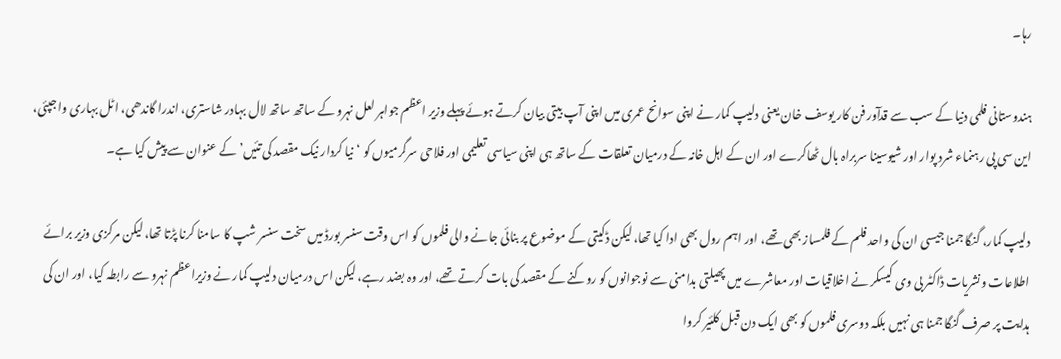رہا۔

ہندوستانی فلمی دنیا کے سب سے قدآور فن کار یوسف خان یعنی دلیپ کمار نے اپنی سوانح عمری میں اپنی آپ بیتی بیان کرتے ہوئے پہلے وزیر اعظم جواہر لعل نہرو کے ساتھ ساتھ لال بہادر شاستری، اندرا گاندھی، اٹل بہاری واجپئی، این سی پی رہنماء شرد پوار اور شیوسینا سربراہ بال ٹھاکرے اور ان کے اہل خانہ کے درمیان تعلقات کے ساتھ ہی اپنی سیاسی تعلیمی اور فلاحی سرگرمیوں کو ‘نیا کردار نیک مقصد کی تئیں’ کے عنوان سے پیش کیا ہے۔

دلیپ کمار، گنگا جمنا جیسی ان کی واحد فلم کے فلمساز بھی تھے، اور اہم رول بھی ادا کیا تھا، لیکن ڈکیتی کے موضوع پر بنائی جانے والی فلموں کو اس وقت سنسر بورڈ میں سخت سنسر شپ کا سامنا کرنا پڑتا تھا، لیکن مرکزی وزیر برائے اطلاعات ونشریات ڈاکٹر بی وی کیسکر نے اخلاقیات اور معاشرے میں پھیلتی بدامنی سے نوجوانوں کو روکنے کے مقصد کی بات کرتے تھے، اور وہ بضد رہے، لیکن اس درمیان دلیپ کمار نے وزیراعظم نہرو سے رابطہ کیا، اور ان کی ہدایت پر صرف گنگا جمنا ہی نہیں بلکہ دوسری فلموں کو بھی ایک دن قبل کلئیر کروا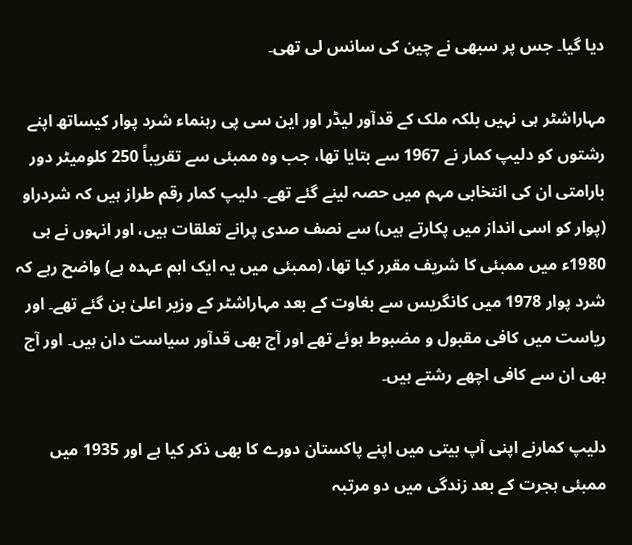دیا گیا۔ جس پر سبھی نے چین کی سانس لی تھی۔

مہاراشٹر ہی نہیں بلکہ ملک کے قدآور لیڈر اور این سی پی رہنماء شرد پوار کیساتھ اپنے رشتوں کو دلیپ کمار نے 1967 سے بتایا تھا، جب وہ ممبئی سے تقریباً 250 کلومیٹر دور بارامتی ان کی انتخابی مہم میں حصہ لینے گئے تھے۔ دلیپ کمار رقم طراز ہیں کہ شردراو (پوار کو اسی انداز میں پکارتے ہیں) سے نصف صدی پرانے تعلقات ہیں، اور انہوں نے ہی 1980ء میں ممبئی کا شریف مقرر کیا تھا، (ممبئی میں یہ ایک اہم عہدہ ہے) واضح رہے کہ شرد پوار 1978 میں کانگریس سے بغاوت کے بعد مہاراشٹر کے وزیر اعلیٰ بن گئے تھے۔ اور ریاست میں کافی مقبول و مضبوط ہوئے تھے اور آج بھی قدآور سیاست دان ہیں۔ اور آج بھی ان سے کافی اچھے رشتے ہیں۔

دلیپ کمارنے اپنی آپ بیتی میں اپنے پاکستان دورے کا بھی ذکر کیا ہے اور 1935 میں ممبئی ہجرت کے بعد زندگی میں دو مرتبہ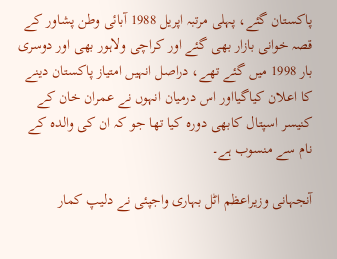پاکستان گئے، پہلی مرتبہ اپریل 1988 آبائی وطن پشاور کے قصہ خوانی بازار بھی گئے اور کراچی ولاہور بھی اور دوسری بار 1998 میں گئے تھے، دراصل انہیں امتیاز پاکستان دینے کا اعلان کیاگیااور اس درمیان انہوں نے عمران خان کے کنیسر اسپتال کابھی دورہ کیا تھا جو کہ ان کی والدہ کے نام سے منسوب ہے۔

آنجہانی وزیراعظم اٹل بہاری واجپئی نے دلیپ کمار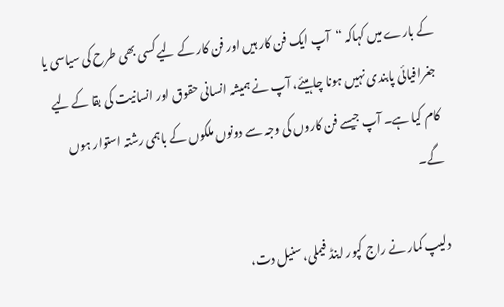کے بارے میں کہاکہ “آپ ایک فن کار ہیں اور فن کار کے لیے کسی بھی طرح کی سیاسی یا جغرافیائی پابندی نہیں ہونا چاہیئے، آپ نے ہمیشہ انسانی حقوق اور انسانیت کی بقا کے لیے کام کیا ہے۔ آپ جیسے فن کاروں کی وجہ سے دونوں ملکوں کے باہمی رشتہ استوار ہوں گے۔

دلیپ کمار نے راج کپور اینڈ فیملی، سنیل دت،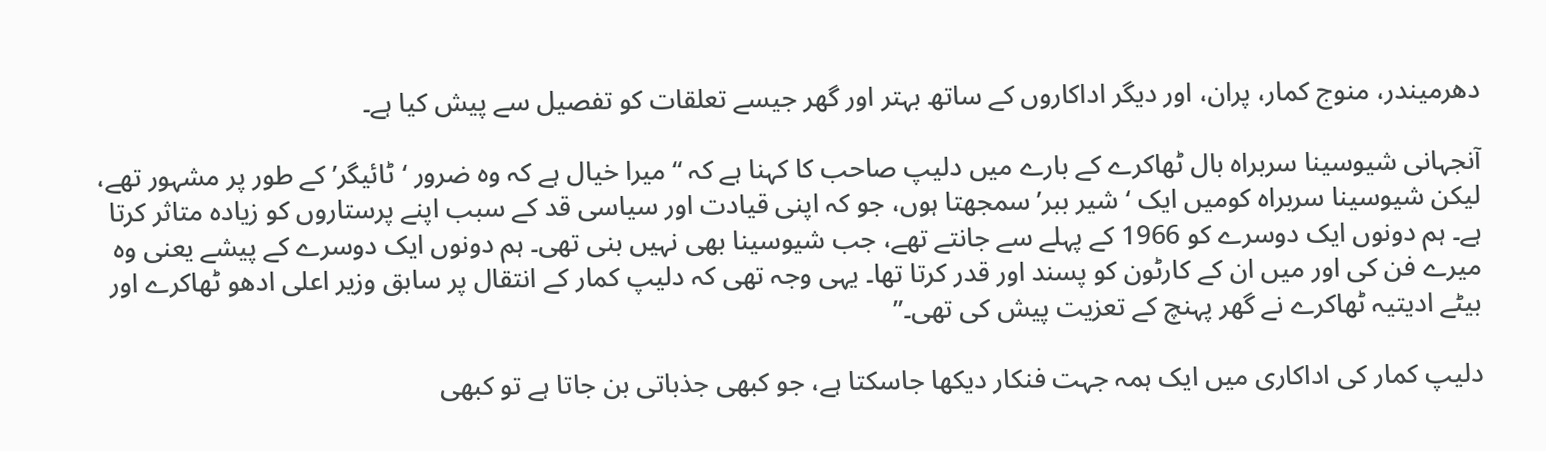دھرمیندر، منوج کمار، پران، اور دیگر اداکاروں کے ساتھ بہتر اور گھر جیسے تعلقات کو تفصیل سے پیش کیا ہے۔

آنجہانی شیوسینا سربراہ بال ٹھاکرے کے بارے میں دلیپ صاحب کا کہنا ہے کہ “میرا خیال ہے کہ وہ ضرور ‘ٹائیگر’ کے طور پر مشہور تھے، لیکن شیوسینا سربراہ کومیں ایک ‘شیر ببر’ سمجھتا ہوں، جو کہ اپنی قیادت اور سیاسی قد کے سبب اپنے پرستاروں کو زیادہ متاثر کرتا ہے۔ ہم دونوں ایک دوسرے کو 1966 کے پہلے سے جانتے تھے، جب شیوسینا بھی نہیں بنی تھی۔ ہم دونوں ایک دوسرے کے پیشے یعنی وہ میرے فن کی اور میں ان کے کارٹون کو پسند اور قدر کرتا تھا۔ یہی وجہ تھی کہ دلیپ کمار کے انتقال پر سابق وزیر اعلی ادھو ٹھاکرے اور بیٹے ادیتیہ ٹھاکرے نے گھر پہنچ کے تعزیت پیش کی تھی۔”

دلیپ کمار کی اداکاری میں ایک ہمہ جہت فنکار دیکھا جاسکتا ہے، جو کبھی جذباتی بن جاتا ہے تو کبھی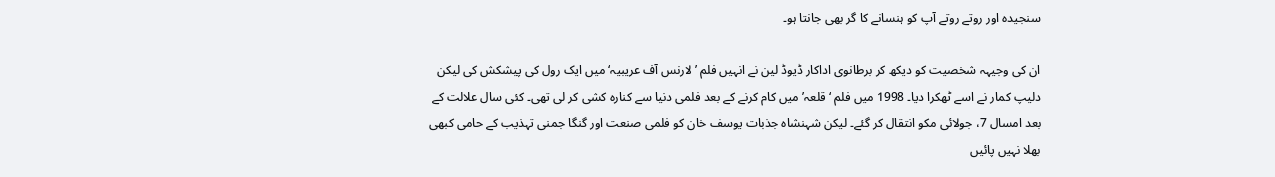سنجیدہ اور روتے روتے آپ کو ہنسانے کا گر بھی جانتا ہو۔

ان کی وجیہہ شخصیت کو دیکھ کر برطانوی اداکار ڈیوڈ لین نے انہیں فلم ’لارنس آف عریبیہ‘ میں ایک رول کی پیشکش کی لیکن دلیپ کمار نے اسے ٹھکرا دیا۔ 1998 میں فلم ‘قلعہ’ میں کام کرنے کے بعد فلمی دنیا سے کنارہ کشی کر لی تھی۔ کئی سال علالت کے بعد امسال 7، جولائی مکو انتقال کر گئے۔ لیکن شہنشاہ جذبات یوسف خان کو فلمی صنعت اور گنگا جمنی تہذیب کے حامی کبھی بھلا نہیں پائیں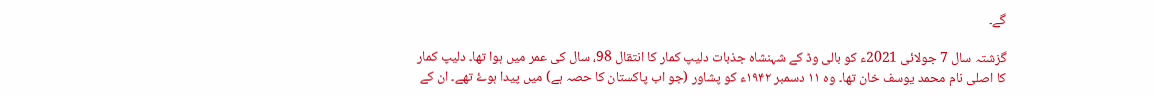گے۔

گزشتہ سال 7 جولائی 2021ء کو بالی وڈ کے شہنشاہ جذبات دلیپ کمار کا انتقال 98، سال کی عمر میں ہوا تھا۔ دلیپ کمار کا اصلی نام محمد یوسف خان تھا۔ وہ ۱۱ دسمبر ۱۹۴۲ء کو پشاور (جو اب پاکستان کا حصہ ہے) میں پیدا ہوۓ تھے۔ ان کے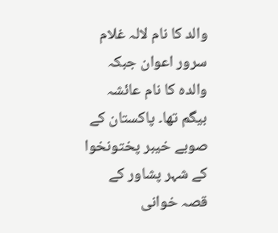والد کا نام لالہ غلام سرور اعوان جبکہ والدہ کا نام عائشہ بیگم تھا۔ پاکستان کے صوبے خیبر پختونخوا کے شہر پشاور کے قصہ خوانی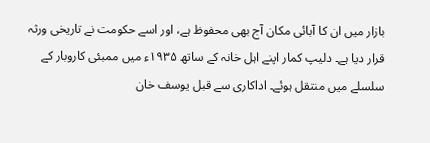بازار میں ان کا آبائی مکان آج بھی محفوظ ہے، اور اسے حکومت نے تاریخی ورثہ قرار دیا ہے۔ دلیپ کمار اپنے اہل خانہ کے ساتھ ۱۹۳۵ء میں ممبئی کاروبار کے سلسلے میں منتقل ہوئے۔ اداکاری سے قبل یوسف خان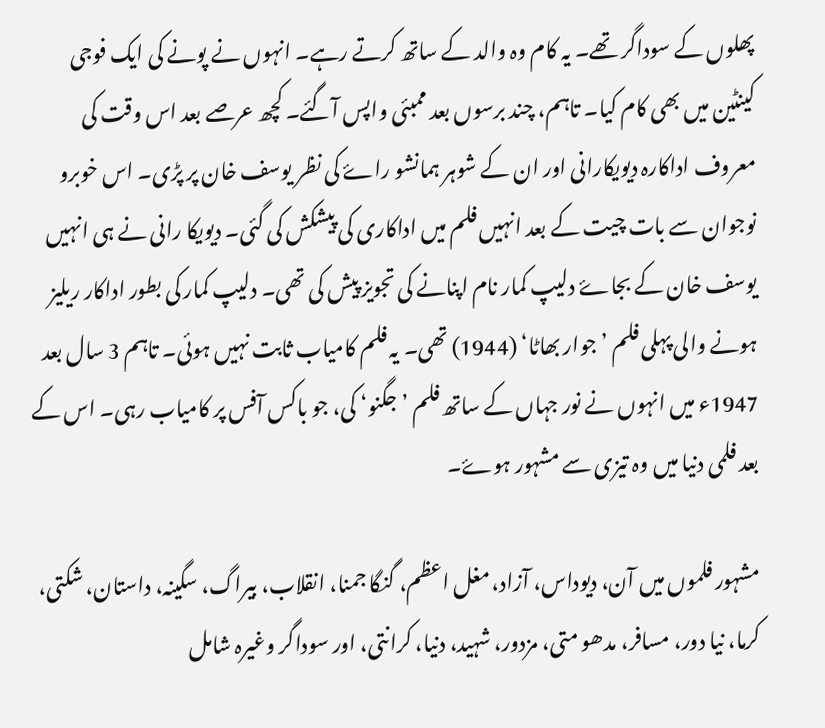پھلوں کے سوداگر تھے۔ یہ کام وہ والد کے ساتھ کرتے رہے۔ انہوں نے پونے کی ایک فوجی کینٹین میں بھی کام کیا۔ تاہم، چند برسوں بعد ممبئی واپس آگئے۔ کچھ عرصے بعد اس وقت کی معروف اداکارہ دیویکارانی اور ان کے شوہر ہمانشو راۓ کی نظر یوسف خان پر پڑی۔ اس خوبرو نوجوان سے بات چیت کے بعد انہیں فلم میں اداکاری کی پیشکش کی گئی۔ دیویکا رانی نے ہی انہیں یوسف خان کے بجاۓ دلیپ کمار نام اپنانے کی تجویز پیش کی تھی۔ دلیپ کمار کی بطور اداکار ریلیز ہونے والی پہلی فلم ’جوار بھاٹا‘ (1944) تھی۔ یہ فلم کامیاب ثابت نہیں ہوئی۔ تاہم 3 سال بعد 1947ء میں انہوں نے نور جہاں کے ساتھ فلم ’جگنو‘ کی، جو باکس آفس پر کامیاب رہی۔ اس کے بعد فلمی دنیا میں وہ تیزی سے مشہور ہوۓ۔

مشہور فلموں میں آن، دیوداس، آزاد، مغل اعظم، گنگا جمنا، انقلاب، بیراگ، سگینہ، داستان، شکتی، کرما، نیا دور، مسافر، مدھو متی، مزدور، شہید، دنیا، کرانتی، اور سوداگر وغیرہ شامل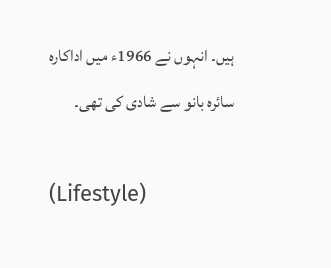ہیں۔ انہوں نے 1966ء میں اداکارہ سائرہ بانو سے شادی کی تھی۔

(Lifestyle)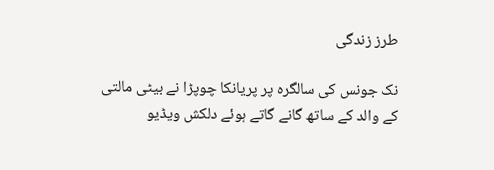طرز زندگی

نک جونس کی سالگرہ پر پریانکا چوپڑا نے بیٹی مالتی کے والد کے ساتھ گانے گاتے ہوئے دلکش ویڈیو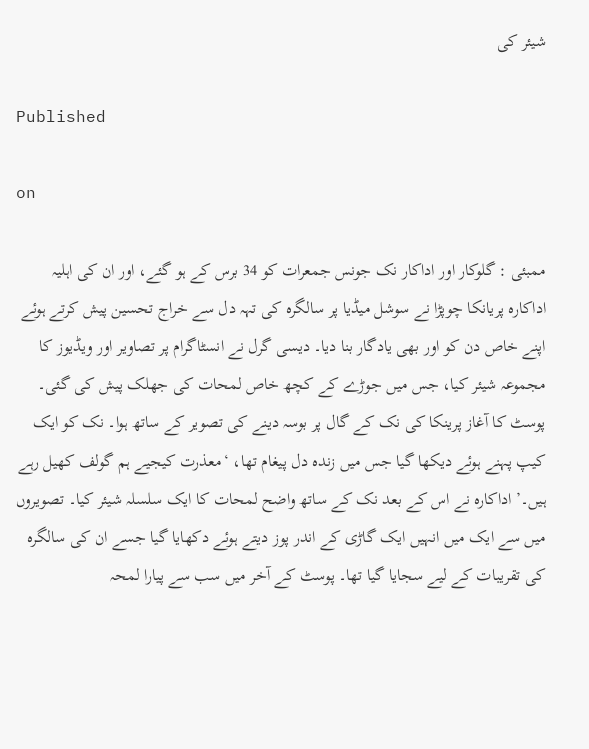شیئر کی

Published

on

ممبئی : گلوکار اور اداکار نک جونس جمعرات کو 34 برس کے ہو گئے، اور ان کی اہلیہ اداکارہ پریانکا چوپڑا نے سوشل میڈیا پر سالگرہ کی تہہ دل سے خراج تحسین پیش کرتے ہوئے اپنے خاص دن کو اور بھی یادگار بنا دیا۔ دیسی گرل نے انسٹاگرام پر تصاویر اور ویڈیوز کا مجموعہ شیئر کیا، جس میں جوڑے کے کچھ خاص لمحات کی جھلک پیش کی گئی۔ پوسٹ کا آغاز پرینکا کی نک کے گال پر بوسہ دینے کی تصویر کے ساتھ ہوا۔ نک کو ایک کیپ پہنے ہوئے دیکھا گیا جس میں زندہ دل پیغام تھا، ‘معذرت کیجیے ہم گولف کھیل رہے ہیں۔’ اداکارہ نے اس کے بعد نک کے ساتھ واضح لمحات کا ایک سلسلہ شیئر کیا۔ تصویروں میں سے ایک میں انہیں ایک گاڑی کے اندر پوز دیتے ہوئے دکھایا گیا جسے ان کی سالگرہ کی تقریبات کے لیے سجایا گیا تھا۔ پوسٹ کے آخر میں سب سے پیارا لمحہ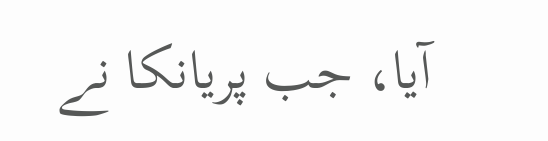آیا، جب پریانکا نے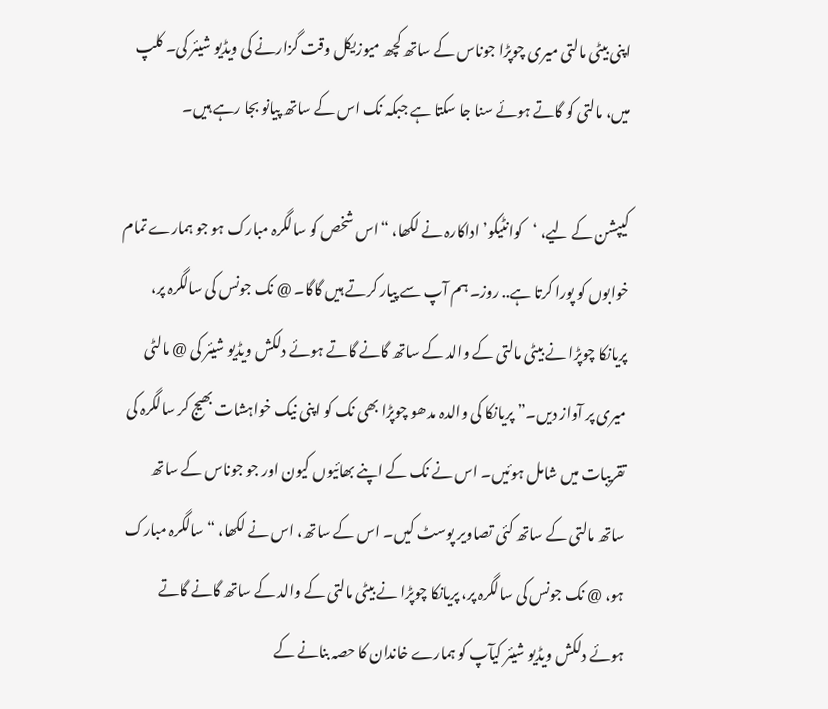اپنی بیٹی مالتی میری چوپڑا جوناس کے ساتھ کچھ میوزیکل وقت گزارنے کی ویڈیو شیئر کی۔ کلپ میں، مالتی کو گاتے ہوئے سنا جا سکتا ہے جبکہ نک اس کے ساتھ پیانو بجا رہے ہیں۔

کیپشن کے لیے، ‘کوانٹیکو’ اداکارہ نے لکھا، “اس شخص کو سالگرہ مبارک ہو جو ہمارے تمام خوابوں کو پورا کرتا ہے.. روز۔ ہم آپ سے پیار کرتے ہیں گاگا۔ @ نک جونس کی سالگرہ پر، پریانکا چوپڑا نے بیٹی مالتی کے والد کے ساتھ گانے گاتے ہوئے دلکش ویڈیو شیئر کی @ مالٹی میری پر آواز دیں۔” پریانکا کی والدہ مدھو چوپڑا بھی نک کو اپنی نیک خواہشات بھیج کر سالگرہ کی تقریبات میں شامل ہوئیں۔ اس نے نک کے اپنے بھائیوں کیون اور جو جوناس کے ساتھ ساتھ مالتی کے ساتھ کئی تصاویر پوسٹ کیں۔ اس کے ساتھ، اس نے لکھا، “سالگرہ مبارک ہو، @ نک جونس کی سالگرہ پر، پریانکا چوپڑا نے بیٹی مالتی کے والد کے ساتھ گانے گاتے ہوئے دلکش ویڈیو شیئر کیآپ کو ہمارے خاندان کا حصہ بنانے کے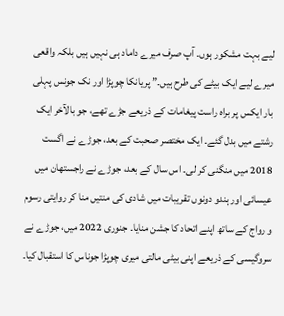لیے بہت مشکور ہوں۔ آپ صرف میرے داماد ہی نہیں ہیں بلکہ واقعی میرے لیے ایک بیٹے کی طرح ہیں۔” پریانکا چوپڑا اور نک جونس پہلی بار ایکس پر براہ راست پیغامات کے ذریعے جڑے تھے، جو بالآخر ایک رشتے میں بدل گئے۔ ایک مختصر صحبت کے بعد، جوڑے نے اگست 2018 میں منگنی کر لی۔ اس سال کے بعد، جوڑے نے راجستھان میں عیسائی اور ہندو دونوں تقریبات میں شادی کی منتیں منا کر روایتی رسوم و رواج کے ساتھ اپنے اتحاد کا جشن منایا۔ جنوری 2022 میں، جوڑے نے سروگیسی کے ذریعے اپنی بیٹی مالتی میری چوپڑا جوناس کا استقبال کیا۔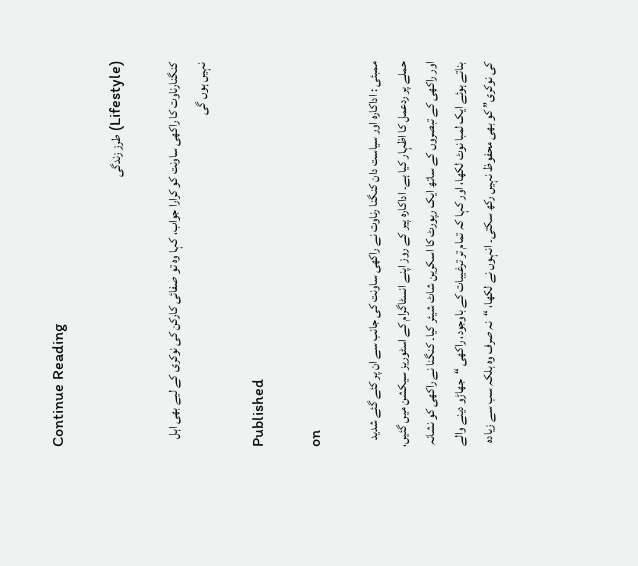Continue Reading

(Lifestyle) طرز زندگی

کنگنارناوت کا راکھی ساونت کو کرارا جواب، کہا وہ تو صفائی کارکن کی نوکری کے لیے بھی اہل نہیں ہوں گی

Published

on

ممبئی : اداکارہ اور سیاست دان کنگنا رناوت نے راکھی ساونت کی جانب سے ان پر کئے گئے شدید حملے پر ردعمل کا اظہار کیا ہے۔ اداکارہ پیر کے روز اپنے انسٹاگرام کے اسٹوریز سیکشن میں گئیں، اور راکھی کے تبصروں کے ساتھ ایک رپورٹ کا اسکرین شاٹ شیئر کیا۔ کنگنا نے راکھی کو نشانہ بناتے ہوئے ایک لمبا نوٹ لکھا، اور کہا کہ تمام تر ترغیبات کے باوجود، راکھی “جھاڑو دینے والے کی نوکری” کو بھی محفوظ نہیں رکھ سکتی۔ انہوں نے لکھا، “نہ صرف وہ بلکہ سب سے زیادہ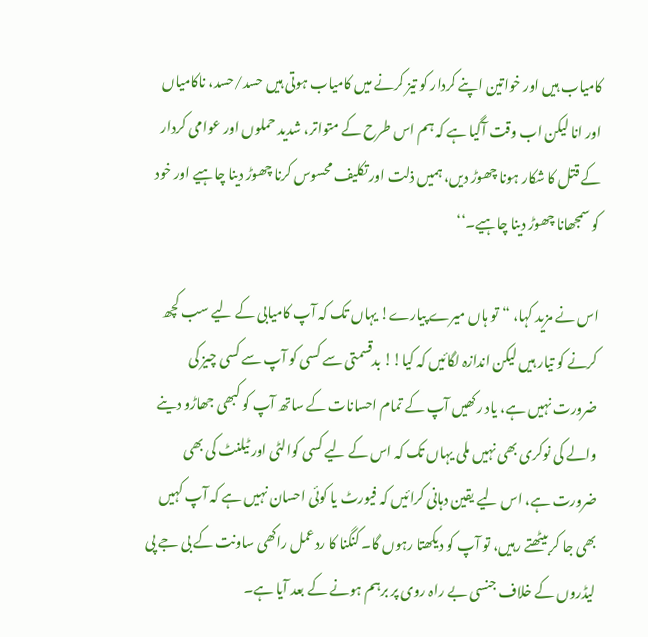کامیاب ہیں اور خواتین اپنے کردار کو تیز کرنے میں کامیاب ہوتی ہیں حسد/حسد، ناکامیاں اور انا لیکن اب وقت آگیا ہے کہ ہم اس طرح کے متواتر، شدید حملوں اور عوامی کردار کے قتل کا شکار ہونا چھوڑ دیں، ہمیں ذلت اور تکلیف محسوس کرنا چھوڑ دینا چاہیے اور خود کو سمجھانا چھوڑ دینا چاہیے۔‘‘

اس نے مزید کہا، “تو ہاں میرے پیارے! یہاں تک کہ آپ کامیابی کے لیے سب کچھ کرنے کو تیار ہیں لیکن اندازہ لگائیں کہ کیا!! بدقسمتی سے کسی کو آپ سے کسی چیز کی ضرورت نہیں ہے، یاد رکھیں آپ کے تمام احسانات کے ساتھ آپ کو کبھی جھاڑو دینے والے کی نوکری بھی نہیں ملی یہاں تک کہ اس کے لیے کسی کوالٹی اور ٹیلنٹ کی بھی ضرورت ہے، اس لیے یقین دہانی کرائیں کہ فیورٹ یا کوئی احسان نہیں ہے کہ آپ کہیں بھی جا کر بیٹھتے رہیں، تو آپ کو دیکھتا رہوں گا۔ کنگنا کا ردعمل راکھی ساونت کے بی جے پی لیڈروں کے خلاف جنسی بے راہ روی پر برہم ہونے کے بعد آیا ہے۔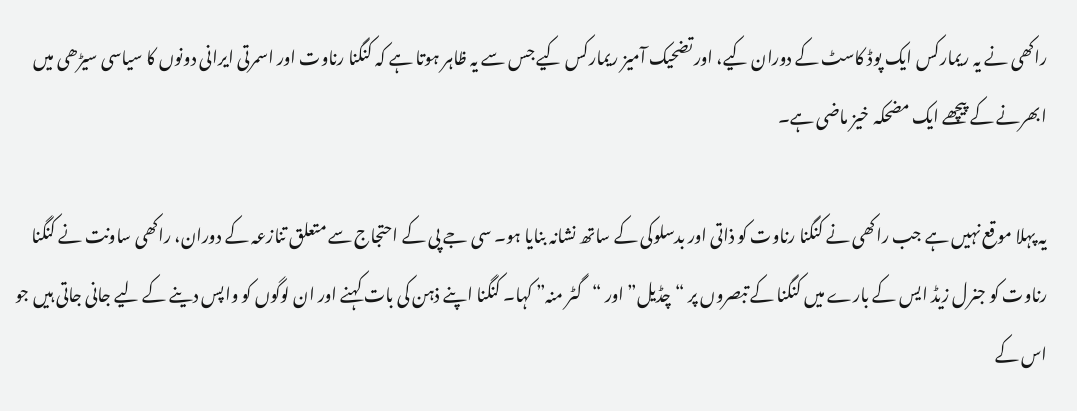راکھی نے یہ ریمارکس ایک پوڈ کاسٹ کے دوران کیے، اور تضحیک آمیز ریمارکس کیے جس سے یہ ظاہر ہوتا ہے کہ کنگنا رناوت اور اسمرتی ایرانی دونوں کا سیاسی سیڑھی میں ابھرنے کے پیچھے ایک مضحکہ خیز ماضی ہے۔

یہ پہلا موقع نہیں ہے جب راکھی نے کنگنا رناوت کو ذاتی اور بدسلوکی کے ساتھ نشانہ بنایا ہو۔ سی جے پی کے احتجاج سے متعلق تنازعہ کے دوران، راکھی ساونت نے کنگنا رناوت کو جنرل زیڈ ایس کے بارے میں کنگنا کے تبصروں پر “چڈیل” اور “گٹر منہ” کہا۔ کنگنا اپنے ذہن کی بات کہنے اور ان لوگوں کو واپس دینے کے لیے جانی جاتی ہیں جو اس کے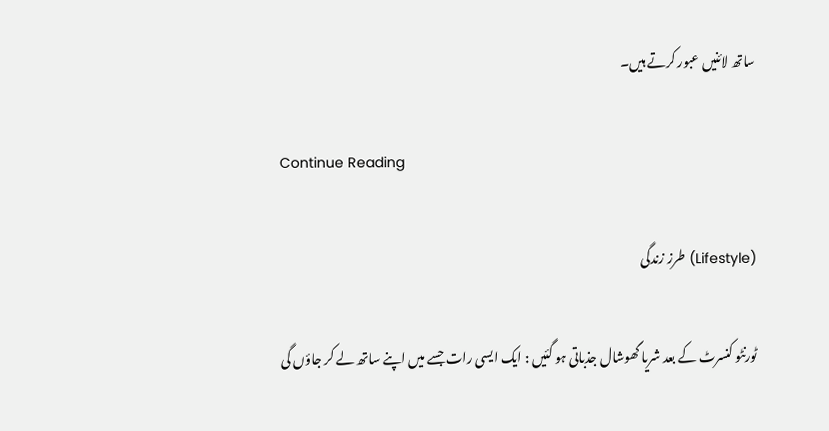ساتھ لائنیں عبور کرتے ہیں۔

Continue Reading

(Lifestyle) طرز زندگی

ٹورنٹو کنسرٹ کے بعد شریا گھوشال جذباتی ہو گئیں : ایک ایسی رات جسے میں اپنے ساتھ لے کر جاؤں گی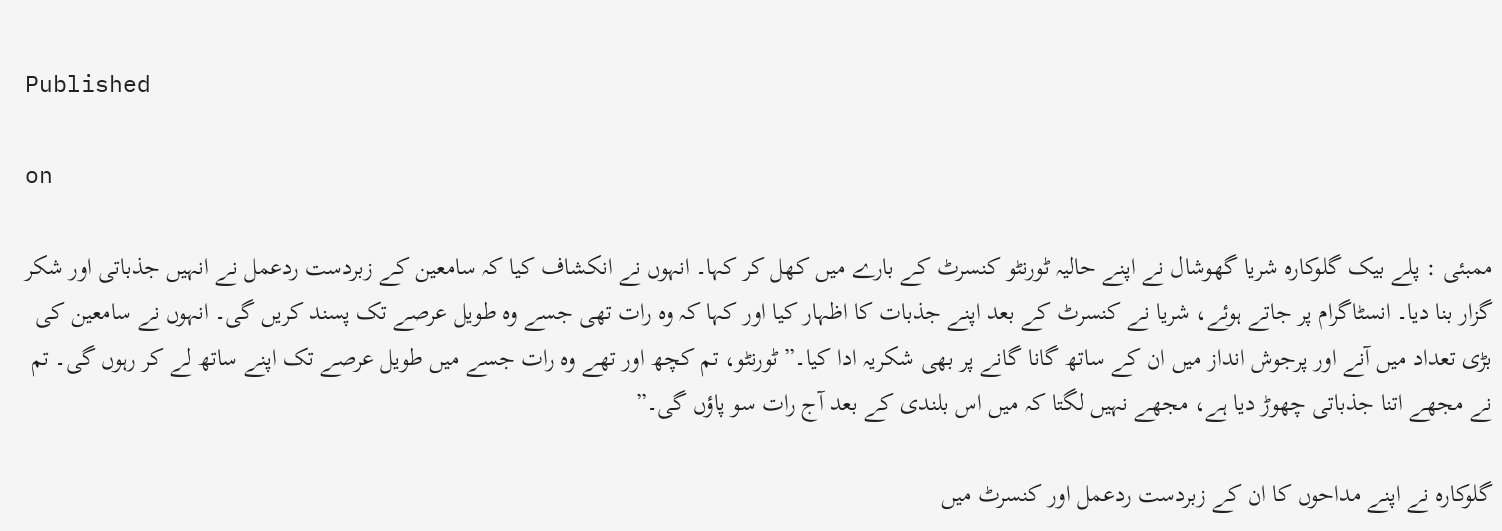Published

on

ممبئی : پلے بیک گلوکارہ شریا گھوشال نے اپنے حالیہ ٹورنٹو کنسرٹ کے بارے میں کھل کر کہا۔ انہوں نے انکشاف کیا کہ سامعین کے زبردست ردعمل نے انہیں جذباتی اور شکر گزار بنا دیا۔ انسٹاگرام پر جاتے ہوئے، شریا نے کنسرٹ کے بعد اپنے جذبات کا اظہار کیا اور کہا کہ وہ رات تھی جسے وہ طویل عرصے تک پسند کریں گی۔ انہوں نے سامعین کی بڑی تعداد میں آنے اور پرجوش انداز میں ان کے ساتھ گانا گانے پر بھی شکریہ ادا کیا۔” ٹورنٹو، تم کچھ اور تھے وہ رات جسے میں طویل عرصے تک اپنے ساتھ لے کر رہوں گی۔ تم نے مجھے اتنا جذباتی چھوڑ دیا ہے، مجھے نہیں لگتا کہ میں اس بلندی کے بعد آج رات سو پاؤں گی۔”

گلوکارہ نے اپنے مداحوں کا ان کے زبردست ردعمل اور کنسرٹ میں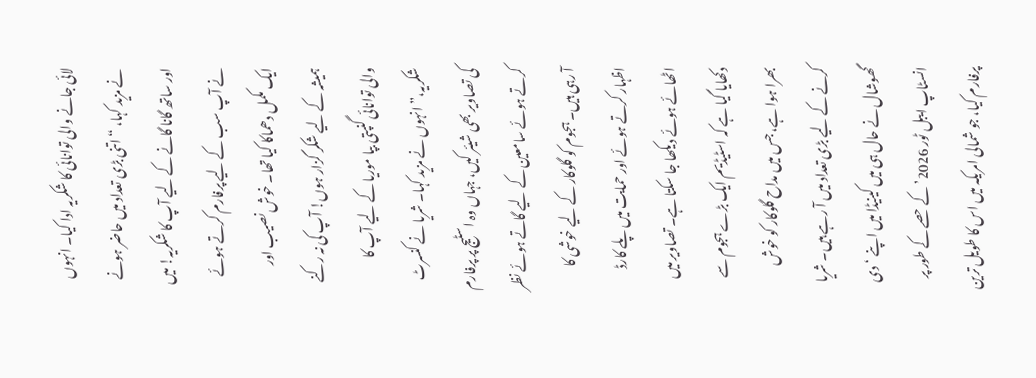لائی جانے والی توانائی کا شکریہ ادا کیا۔ انہوں نے مزید کہا، “اتنی بڑی تعداد میں حاضر ہونے اور ساتھ گانا گانے کے لیے آپ کا شکریہ! میں نے آپ سب کے لیے پرفارم کرتے ہوئے ایک مکمل دھماکا کیا تھا۔ خوش نصیب اور ہمیشہ کے لیے شکر گزار ہوں! آپ کی نہ رکنے والی توانائی گنپتی بپا موریا کے لیے آپ کا شکریہ،” انہوں نے مزید کہا۔ شریا نے کنسرٹ کی تصاویر بھی شیئر کیں، جہاں وہ اسٹیج پر پرفارم کرتے ہوئے سامعین کے لیے گاتے ہوئے نظر آ رہی ہیں۔ ہجوم کو گلوکار کے لیے خوشی کا اظہار کرتے ہوئے اور حمایت میں پلے کارڈ اٹھائے ہوئے دیکھا جا سکتا ہے۔ تصاویر میں دکھایا گیا ہے کہ اسٹیڈیم ایک بڑے ہجوم سے بھرا ہوا ہے، جس میں مداح گلوکار کو خوش کرنے کے لیے بڑی تعداد میں آ رہے ہیں۔ شریا گھوشال نے حال ہی میں کینیڈا میں اپنے ‘دی انسٹاپ ایبل ٹور 2026’ کے حصے کے طور پر پرفارم کیا، جو شمالی امریکہ میں اس کا طویل ترین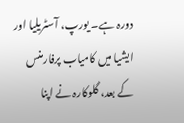دورہ ہے۔ یورپ، آسٹریلیا اور ایشیا میں کامیاب پرفارمنس کے بعد، گلوکارہ نے اپنا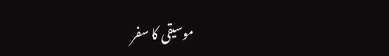موسیقی کا سفر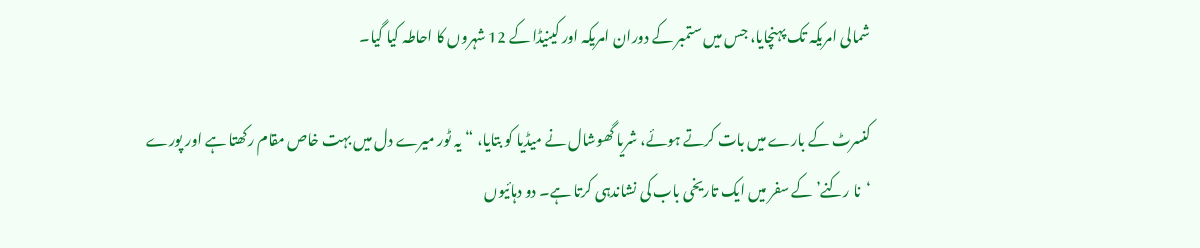شمالی امریکہ تک پہنچایا، جس میں ستمبر کے دوران امریکہ اور کینیڈا کے 12 شہروں کا احاطہ کیا گیا۔

کنسرٹ کے بارے میں بات کرتے ہوئے، شریا گھوشال نے میڈیا کو بتایا، “یہ ٹور میرے دل میں بہت خاص مقام رکھتا ہے اور پورے ‘نا رکنے’ کے سفر میں ایک تاریخی باب کی نشاندہی کرتا ہے۔ دو دہائیوں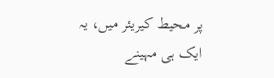پر محیط کیریئر میں، یہ ایک ہی مہینے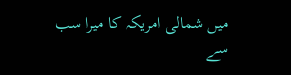میں شمالی امریکہ کا میرا سب سے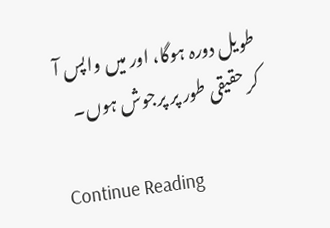طویل دورہ ہوگا، اور میں واپس آ کر حقیقی طور پر پرجوش ہوں۔

Continue Reading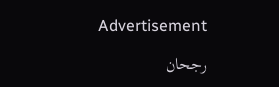Advertisement

رجحان